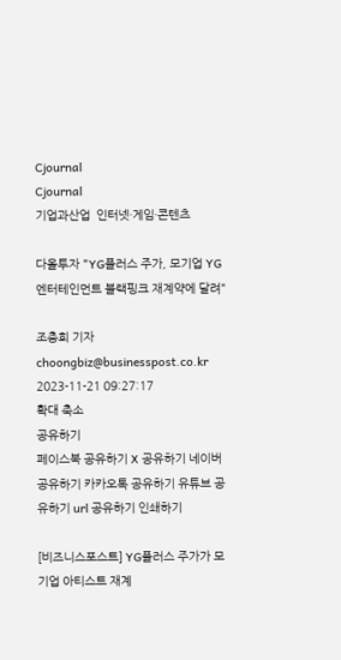Cjournal
Cjournal
기업과산업  인터넷·게임·콘텐츠

다올투자 "YG플러스 주가, 모기업 YG엔터테인먼트 블랙핑크 재계약에 달려"

조충희 기자 choongbiz@businesspost.co.kr 2023-11-21 09:27:17
확대 축소
공유하기
페이스북 공유하기 X 공유하기 네이버 공유하기 카카오톡 공유하기 유튜브 공유하기 url 공유하기 인쇄하기

[비즈니스포스트] YG플러스 주가가 모기업 아티스트 재계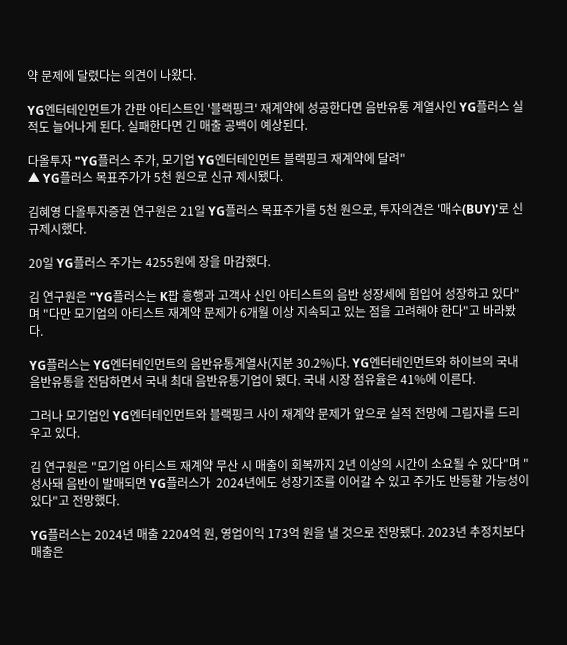약 문제에 달렸다는 의견이 나왔다.

YG엔터테인먼트가 간판 아티스트인 '블랙핑크' 재계약에 성공한다면 음반유통 계열사인 YG플러스 실적도 늘어나게 된다. 실패한다면 긴 매출 공백이 예상된다.

다올투자 "YG플러스 주가, 모기업 YG엔터테인먼트 블랙핑크 재계약에 달려"
▲ YG플러스 목표주가가 5천 원으로 신규 제시됐다.

김혜영 다올투자증권 연구원은 21일 YG플러스 목표주가를 5천 원으로, 투자의견은 '매수(BUY)'로 신규제시했다.

20일 YG플러스 주가는 4255원에 장을 마감했다.

김 연구원은 "YG플러스는 K팝 흥행과 고객사 신인 아티스트의 음반 성장세에 힘입어 성장하고 있다"며 "다만 모기업의 아티스트 재계약 문제가 6개월 이상 지속되고 있는 점을 고려해야 한다"고 바라봤다.

YG플러스는 YG엔터테인먼트의 음반유통계열사(지분 30.2%)다. YG엔터테인먼트와 하이브의 국내 음반유통을 전담하면서 국내 최대 음반유통기업이 됐다. 국내 시장 점유율은 41%에 이른다.

그러나 모기업인 YG엔터테인먼트와 블랙핑크 사이 재계약 문제가 앞으로 실적 전망에 그림자를 드리우고 있다.

김 연구원은 "모기업 아티스트 재계약 무산 시 매출이 회복까지 2년 이상의 시간이 소요될 수 있다"며 "성사돼 음반이 발매되면 YG플러스가  2024년에도 성장기조를 이어갈 수 있고 주가도 반등할 가능성이 있다"고 전망했다.

YG플러스는 2024년 매출 2204억 원, 영업이익 173억 원을 낼 것으로 전망됐다. 2023년 추정치보다 매출은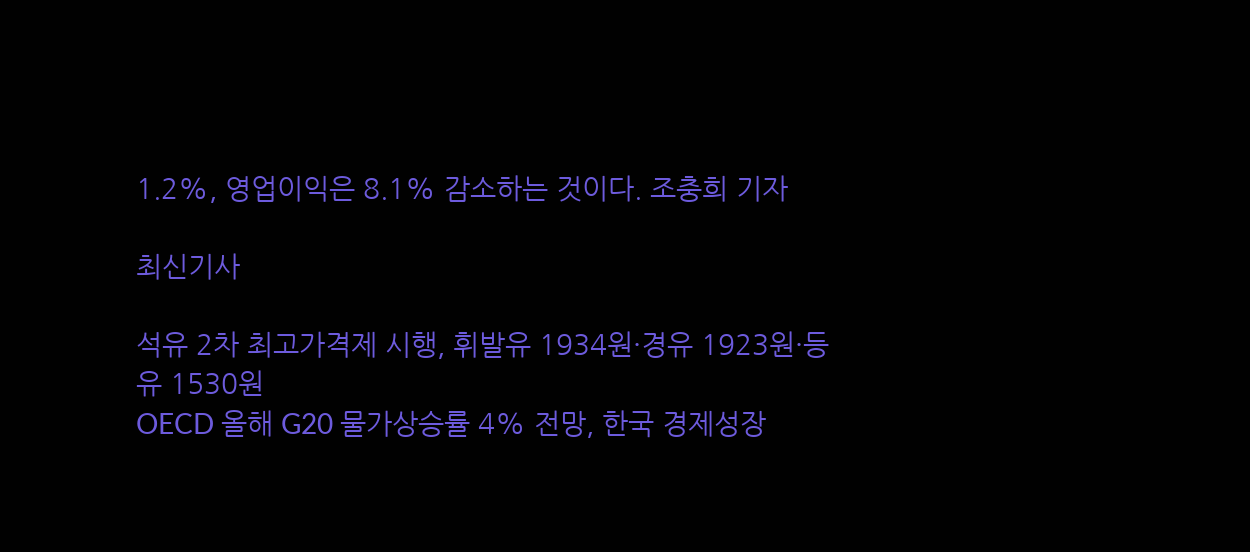1.2%, 영업이익은 8.1% 감소하는 것이다. 조충희 기자

최신기사

석유 2차 최고가격제 시행, 휘발유 1934원·경유 1923원·등유 1530원
OECD 올해 G20 물가상승률 4% 전망, 한국 경제성장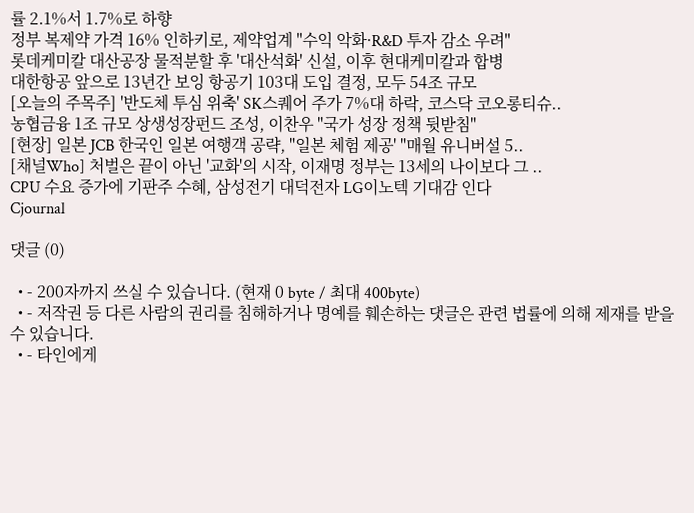률 2.1%서 1.7%로 하향
정부 복제약 가격 16% 인하키로, 제약업계 "수익 악화·R&D 투자 감소 우려"
롯데케미칼 대산공장 물적분할 후 '대산석화' 신설, 이후 현대케미칼과 합병
대한항공 앞으로 13년간 보잉 항공기 103대 도입 결정, 모두 54조 규모
[오늘의 주목주] '반도체 투심 위축' SK스퀘어 주가 7%대 하락, 코스닥 코오롱티슈..
농협금융 1조 규모 상생성장펀드 조성, 이찬우 "국가 성장 정책 뒷받침"
[현장] 일본 JCB 한국인 일본 여행객 공략, "일본 체험 제공' "매월 유니버설 5..
[채널Who] 처벌은 끝이 아닌 '교화'의 시작, 이재명 정부는 13세의 나이보다 그 ..
CPU 수요 증가에 기판주 수혜, 삼성전기 대덕전자 LG이노텍 기대감 인다
Cjournal

댓글 (0)

  • - 200자까지 쓰실 수 있습니다. (현재 0 byte / 최대 400byte)
  • - 저작권 등 다른 사람의 권리를 침해하거나 명예를 훼손하는 댓글은 관련 법률에 의해 제재를 받을 수 있습니다.
  • - 타인에게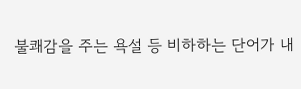불쾌감을 주는 욕설 등 비하하는 단어가 내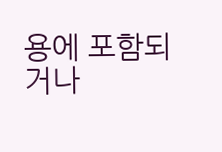용에 포함되거나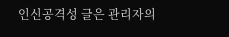인신공격성 글은 관리자의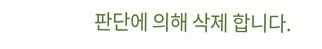판단에 의해 삭제 합니다.